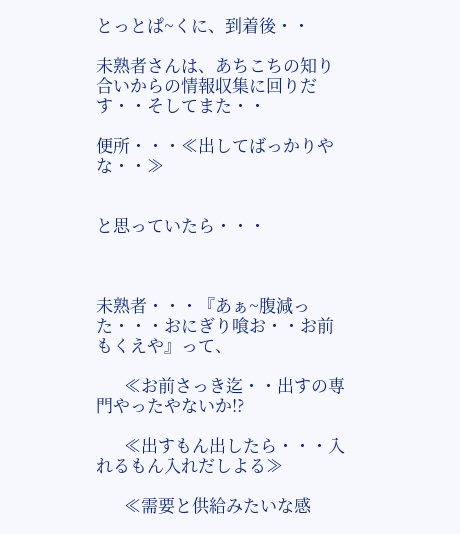とっとぱ~くに、到着後・・

未熟者さんは、あちこちの知り合いからの情報収集に回りだす・・そしてまた・・

便所・・・≪出してばっかりやな・・≫


と思っていたら・・・



未熟者・・・『あぁ~腹減った・・・おにぎり喰お・・お前もくえや』って、

       ≪お前さっき迄・・出すの専門やったやないか!?

       ≪出すもん出したら・・・入れるもん入れだしよる≫

       ≪需要と供給みたいな感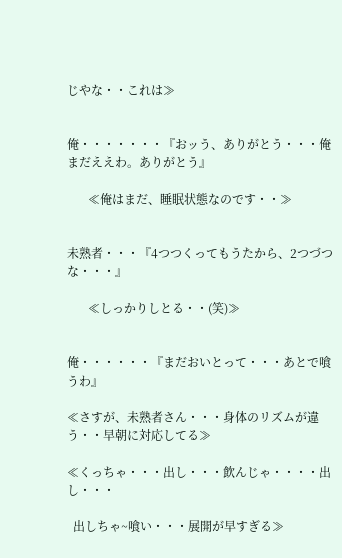じやな・・これは≫


俺・・・・・・・『おッう、ありがとう・・・俺まだええわ。ありがとう』

       ≪俺はまだ、睡眠状態なのです・・≫


未熟者・・・『4つつくってもうたから、2つづつな・・・』

       ≪しっかりしとる・・(笑)≫


俺・・・・・・『まだおいとって・・・あとで喰うわ』

≪さすが、未熟者さん・・・身体のリズムが違う・・早朝に対応してる≫

≪くっちゃ・・・出し・・・飲んじゃ・・・・出し・・・

  出しちゃ~喰い・・・展開が早すぎる≫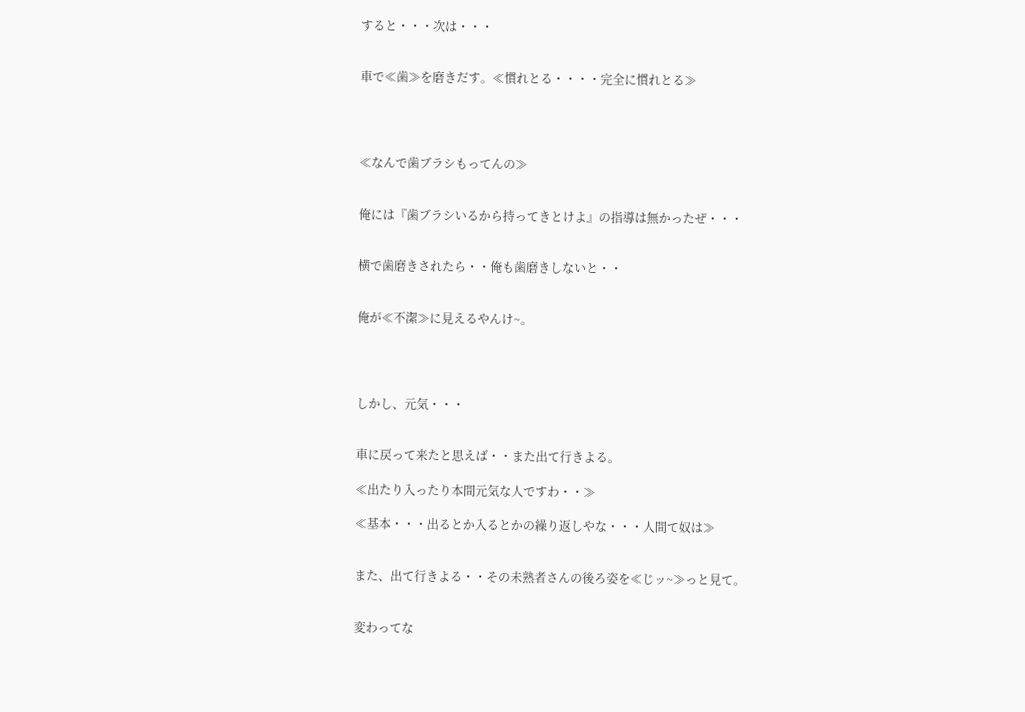すると・・・次は・・・


車で≪歯≫を磨きだす。≪慣れとる・・・・完全に慣れとる≫




≪なんで歯ブラシもってんの≫


俺には『歯ブラシいるから持ってきとけよ』の指導は無かったぜ・・・


横で歯磨きされたら・・俺も歯磨きしないと・・


俺が≪不潔≫に見えるやんけ~。




しかし、元気・・・


車に戻って来たと思えば・・また出て行きよる。

≪出たり入ったり本間元気な人ですわ・・≫

≪基本・・・出るとか入るとかの繰り返しやな・・・人間て奴は≫


また、出て行きよる・・その未熟者さんの後ろ姿を≪じッ~≫っと見て。


変わってな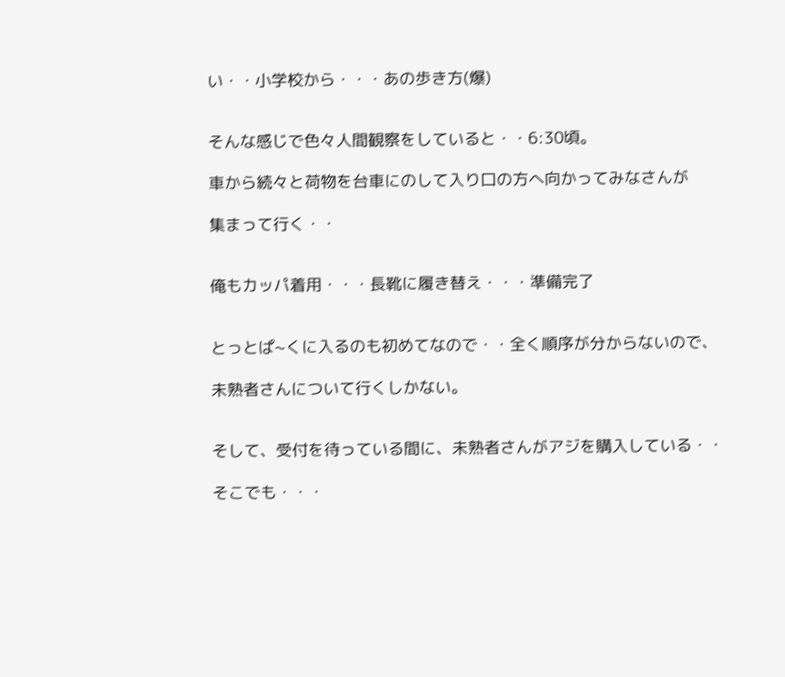い・・小学校から・・・あの歩き方(爆)


そんな感じで色々人間観察をしていると・・6:30頃。

車から続々と荷物を台車にのして入り口の方へ向かってみなさんが

集まって行く・・


俺もカッパ着用・・・長靴に履き替え・・・準備完了


とっとぱ~くに入るのも初めてなので・・全く順序が分からないので、

未熟者さんについて行くしかない。


そして、受付を待っている間に、未熟者さんがアジを購入している・・

そこでも・・・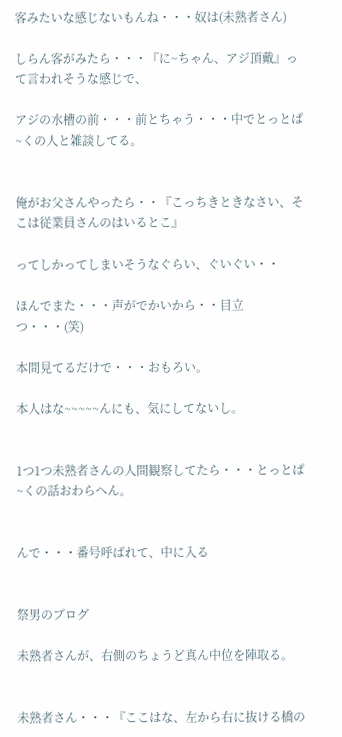客みたいな感じないもんね・・・奴は(未熟者さん)

しらん客がみたら・・・『に~ちゃん、アジ頂戴』って言われそうな感じで、

アジの水槽の前・・・前とちゃう・・・中でとっとぱ~くの人と雑談してる。


俺がお父さんやったら・・『こっちきときなさい、そこは従業員さんのはいるとこ』

ってしかってしまいそうなぐらい、ぐいぐい・・

ほんでまた・・・声がでかいから・・目立つ・・・(笑)

本間見てるだけで・・・おもろい。

本人はな~~~~~んにも、気にしてないし。


1つ1つ未熟者さんの人間観察してたら・・・とっとぱ~くの話おわらへん。


んで・・・番号呼ばれて、中に入る


祭男のブログ

未熟者さんが、右側のちょうど真ん中位を陣取る。


未熟者さん・・・『ここはな、左から右に抜ける橋の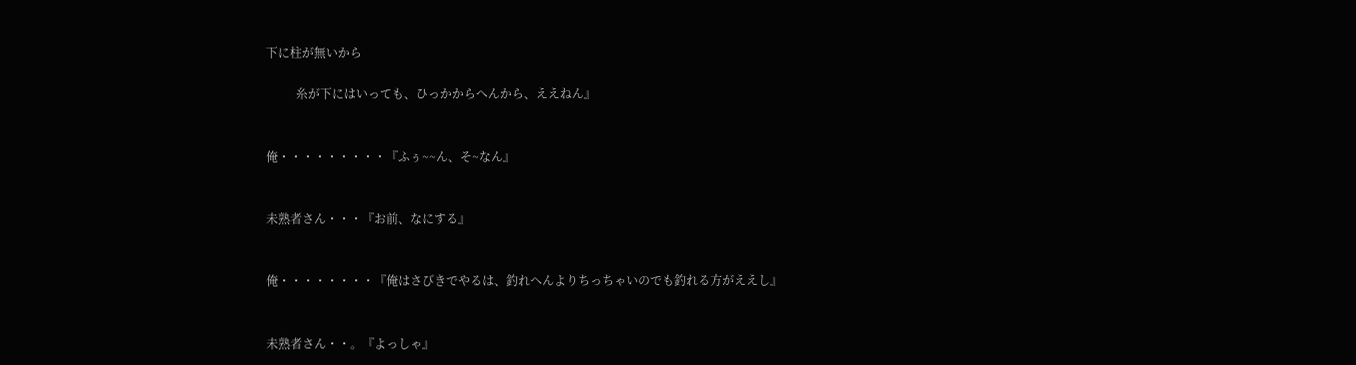下に柱が無いから

          糸が下にはいっても、ひっかからへんから、ええねん』


俺・・・・・・・・・『ふぅ~~ん、そ~なん』


未熟者さん・・・『お前、なにする』


俺・・・・・・・・『俺はさびきでやるは、釣れへんよりちっちゃいのでも釣れる方がええし』


未熟者さん・・。『よっしゃ』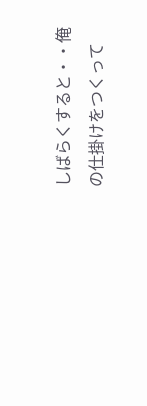しばらくすると・・俺の仕掛けをつくって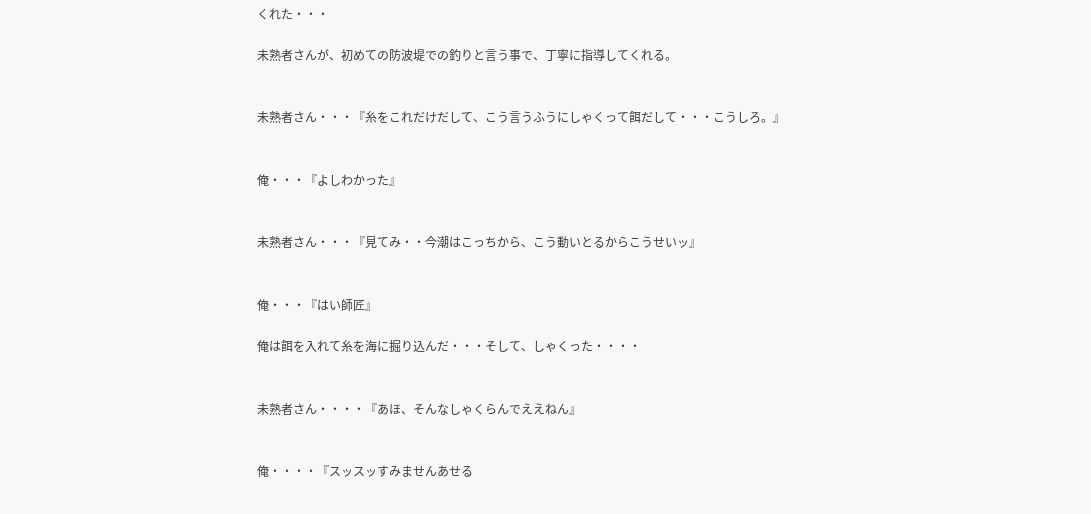くれた・・・

未熟者さんが、初めての防波堤での釣りと言う事で、丁寧に指導してくれる。


未熟者さん・・・『糸をこれだけだして、こう言うふうにしゃくって餌だして・・・こうしろ。』


俺・・・『よしわかった』


未熟者さん・・・『見てみ・・今潮はこっちから、こう動いとるからこうせいッ』


俺・・・『はい師匠』

俺は餌を入れて糸を海に掘り込んだ・・・そして、しゃくった・・・・


未熟者さん・・・・『あほ、そんなしゃくらんでええねん』


俺・・・・『スッスッすみませんあせる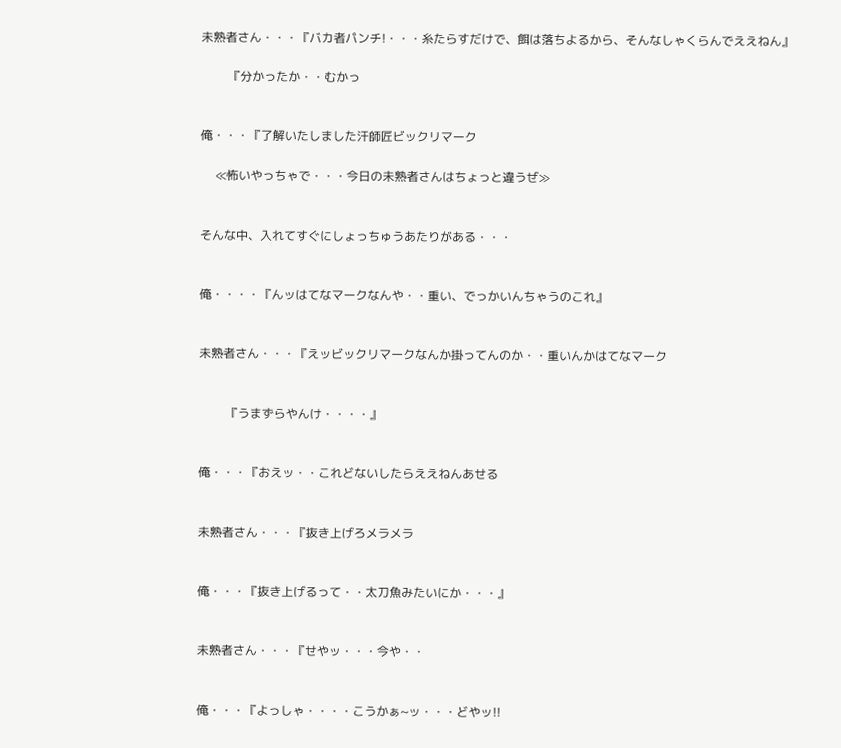未熟者さん・・・『バカ者パンチ!・・・糸たらすだけで、餌は落ちよるから、そんなしゃくらんでええねん』

         『分かったか・・むかっ


俺・・・『了解いたしました汗師匠ビックリマーク

     ≪怖いやっちゃで・・・今日の未熟者さんはちょっと違うぜ≫


そんな中、入れてすぐにしょっちゅうあたりがある・・・


俺・・・・『んッはてなマークなんや・・重い、でっかいんちゃうのこれ』


未熟者さん・・・『えッビックリマークなんか掛ってんのか・・重いんかはてなマーク


         『うまずらやんけ・・・・』


俺・・・『おえッ・・これどないしたらええねんあせる


未熟者さん・・・『抜き上げろメラメラ


俺・・・『抜き上げるって・・太刀魚みたいにか・・・』


未熟者さん・・・『せやッ・・・今や・・


俺・・・『よっしゃ・・・・こうかぁ~ッ・・・どやッ!!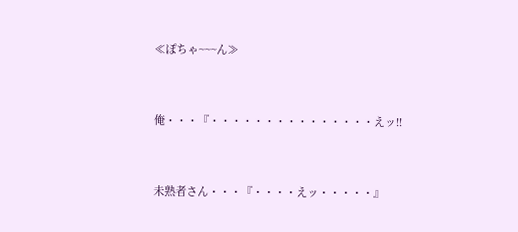≪ぽちゃ~~~ん≫


俺・・・『・・・・・・・・・・・・・・・えッ!!


未熟者さん・・・『・・・・えッ・・・・・』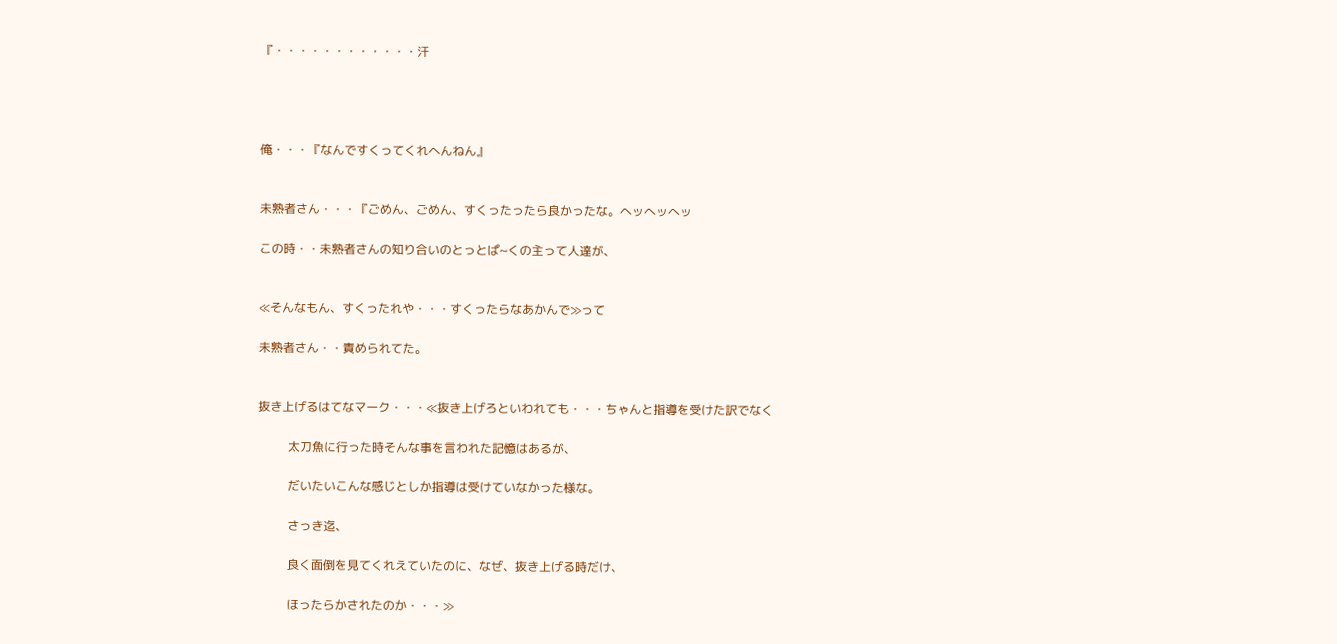『・・・・・・・・・・・・汗




俺・・・『なんですくってくれへんねん』


未熟者さん・・・『ごめん、ごめん、すくったったら良かったな。へッへッへッ

この時・・未熟者さんの知り合いのとっとぱ~くの主って人達が、


≪そんなもん、すくったれや・・・すくったらなあかんで≫って

未熟者さん・・責められてた。


抜き上げるはてなマーク・・・≪抜き上げろといわれても・・・ちゃんと指導を受けた訳でなく

          太刀魚に行った時そんな事を言われた記憶はあるが、

          だいたいこんな感じとしか指導は受けていなかった様な。

          さっき迄、

          良く面倒を見てくれえていたのに、なぜ、抜き上げる時だけ、

          ほったらかされたのか・・・≫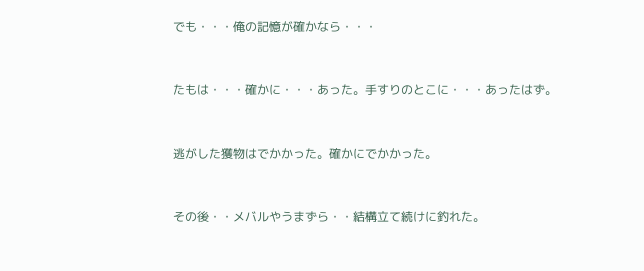でも・・・俺の記憶が確かなら・・・


たもは・・・確かに・・・あった。手すりのとこに・・・あったはず。


逃がした獲物はでかかった。確かにでかかった。


その後・・メバルやうまずら・・結構立て続けに釣れた。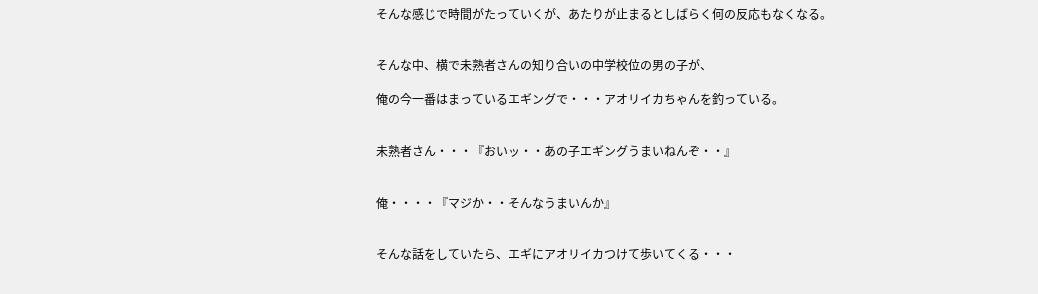そんな感じで時間がたっていくが、あたりが止まるとしばらく何の反応もなくなる。


そんな中、横で未熟者さんの知り合いの中学校位の男の子が、

俺の今一番はまっているエギングで・・・アオリイカちゃんを釣っている。


未熟者さん・・・『おいッ・・あの子エギングうまいねんぞ・・』


俺・・・・『マジか・・そんなうまいんか』


そんな話をしていたら、エギにアオリイカつけて歩いてくる・・・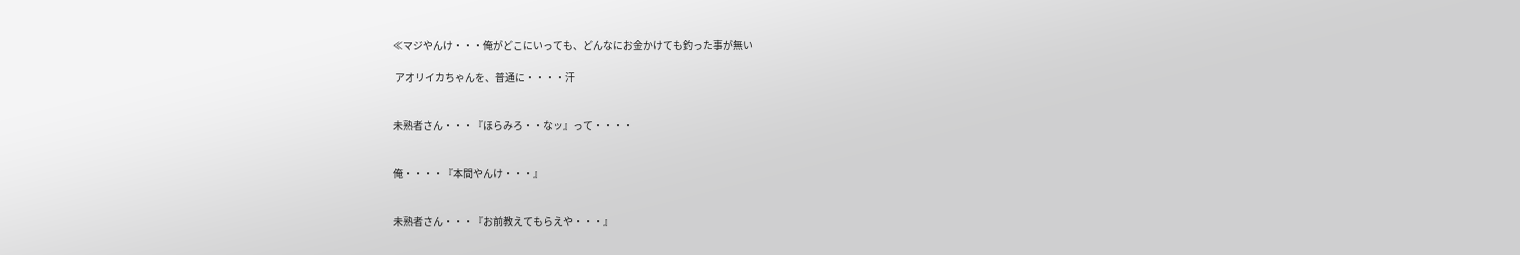≪マジやんけ・・・俺がどこにいっても、どんなにお金かけても釣った事が無い

 アオリイカちゃんを、普通に・・・・汗


未熟者さん・・・『ほらみろ・・なッ』って・・・・


俺・・・・『本間やんけ・・・』


未熟者さん・・・『お前教えてもらえや・・・』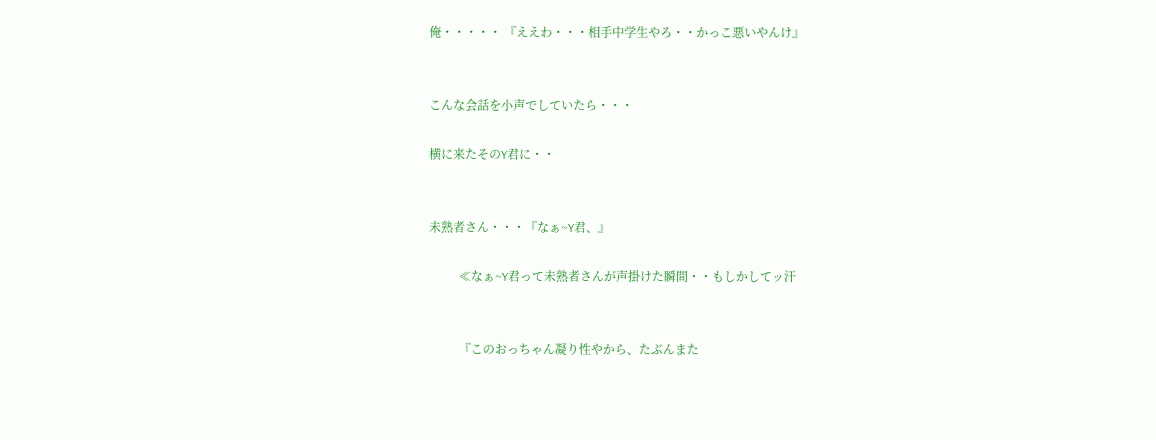俺・・・・・ 『ええわ・・・相手中学生やろ・・かっこ悪いやんけ』


こんな会話を小声でしていたら・・・

横に来たそのY君に・・


未熟者さん・・・『なぁ~Y君、』

          ≪なぁ~Y君って未熟者さんが声掛けた瞬間・・もしかしてッ汗


          『このおっちゃん凝り性やから、たぶんまた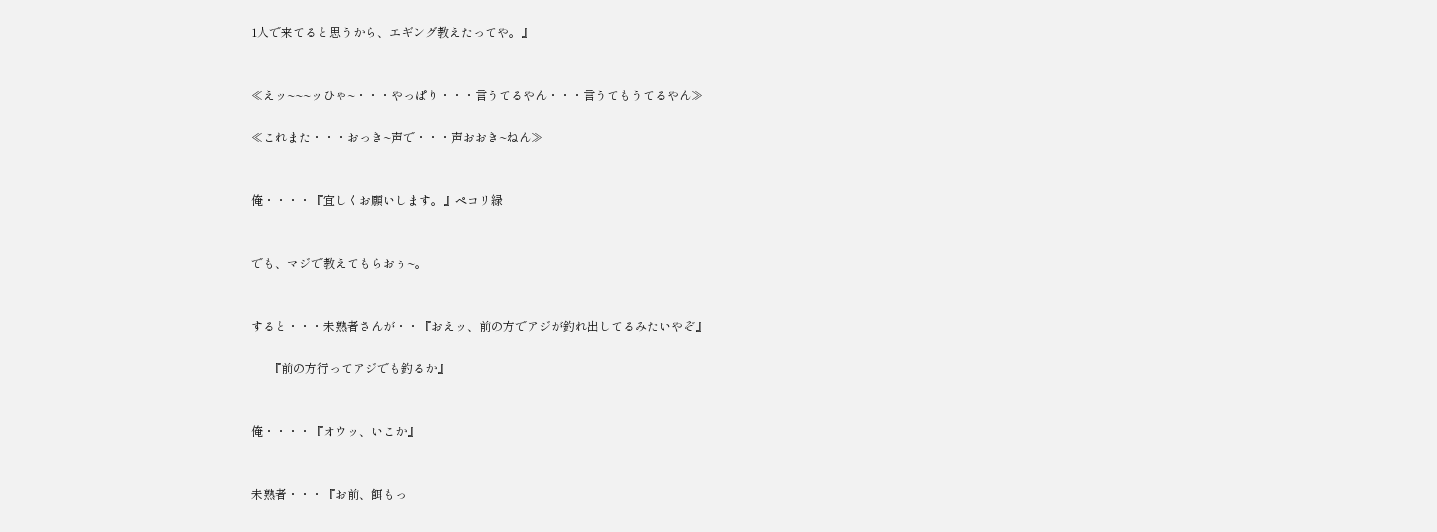1人で来てると思うから、エギング教えたってや。』


≪えッ~~~ッひゃ~・・・やっぱり・・・言うてるやん・・・言うてもうてるやん≫

≪これまた・・・おっき~声で・・・声おおき~ねん≫


俺・・・・『宜しくお願いします。』ペコリ緑


でも、マジで教えてもらおぅ~。


すると・・・未熟者さんが・・『おえッ、前の方でアジが釣れ出してるみたいやぞ』

      『前の方行ってアジでも釣るか』


俺・・・・『オウッ、いこか』


未熟者・・・『お前、餌もっ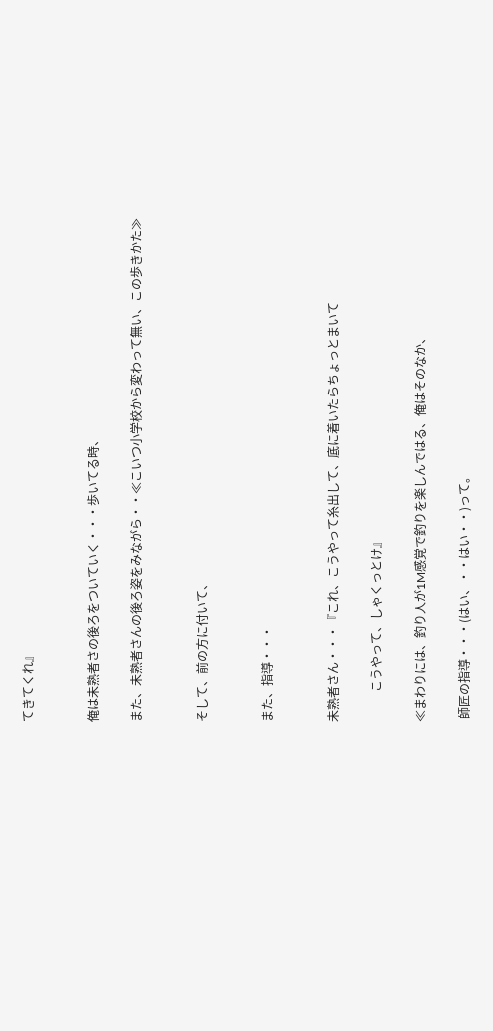てきてくれ』


俺は未熟者さの後ろをついていく・・・歩いてる時、

また、未熟者さんの後ろ姿をみながら・・≪こいつ小学校から変わって無い、この歩きかた≫


そして、前の方に付いて、


また、指導・・・


未熟者さん・・・『これ、こうやって糸出して、底に着いたらちょっとまいて

          こうやって、しゃくっとけ』

≪まわりには、釣り人が1M感覚で釣りを楽しんではる、俺はそのなか、

 師匠の指導・・・(はい、・・はい・・)って。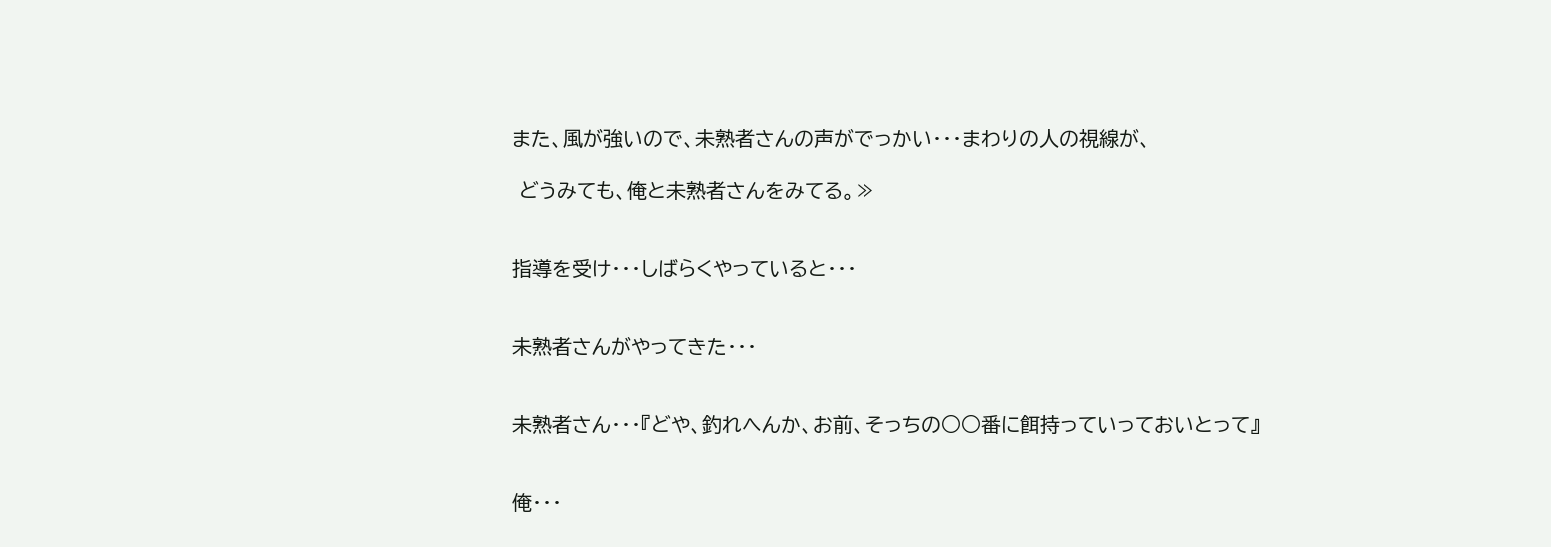また、風が強いので、未熟者さんの声がでっかい・・・まわりの人の視線が、

 どうみても、俺と未熟者さんをみてる。≫


指導を受け・・・しばらくやっていると・・・


未熟者さんがやってきた・・・


未熟者さん・・・『どや、釣れへんか、お前、そっちの○○番に餌持っていっておいとって』


俺・・・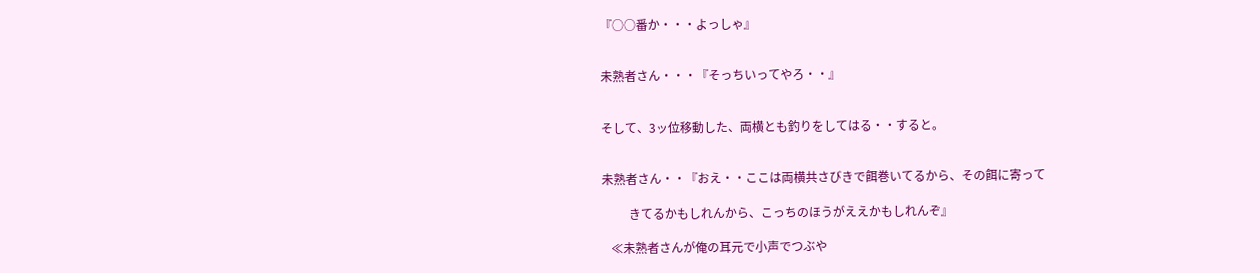『○○番か・・・よっしゃ』


未熟者さん・・・『そっちいってやろ・・』


そして、3ッ位移動した、両横とも釣りをしてはる・・すると。


未熟者さん・・『おえ・・ここは両横共さびきで餌巻いてるから、その餌に寄って

         きてるかもしれんから、こっちのほうがええかもしれんぞ』

   ≪未熟者さんが俺の耳元で小声でつぶや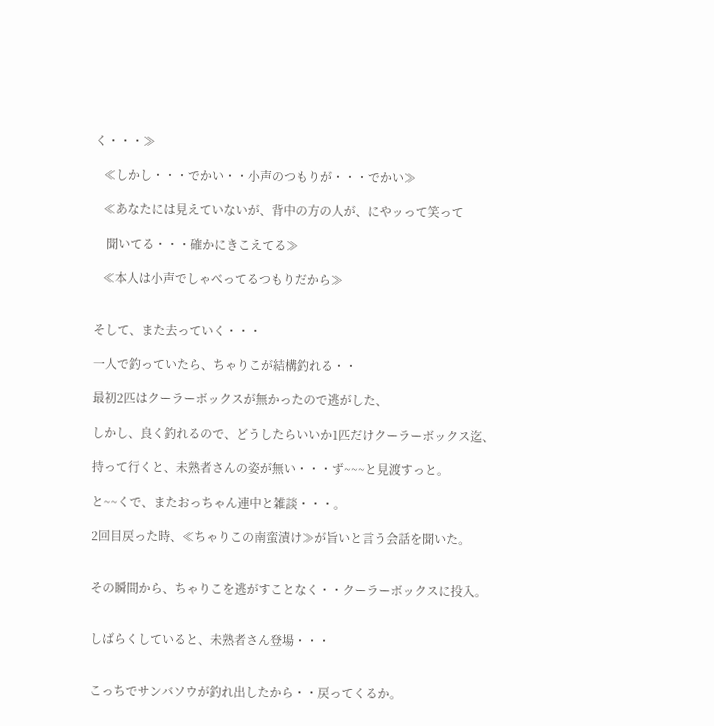く・・・≫

   ≪しかし・・・でかい・・小声のつもりが・・・でかい≫

   ≪あなたには見えていないが、背中の方の人が、にやッって笑って

    聞いてる・・・確かにきこえてる≫

   ≪本人は小声でしゃべってるつもりだから≫


そして、また去っていく・・・

一人で釣っていたら、ちゃりこが結構釣れる・・

最初2匹はクーラーボックスが無かったので逃がした、

しかし、良く釣れるので、どうしたらいいか1匹だけクーラーボックス迄、

持って行くと、未熟者さんの姿が無い・・・ず~~~と見渡すっと。

と~~くで、またおっちゃん連中と雑談・・・。

2回目戻った時、≪ちゃりこの南蛮漬け≫が旨いと言う会話を聞いた。


その瞬間から、ちゃりこを逃がすことなく・・クーラーボックスに投入。


しばらくしていると、未熟者さん登場・・・


こっちでサンバソウが釣れ出したから・・戻ってくるか。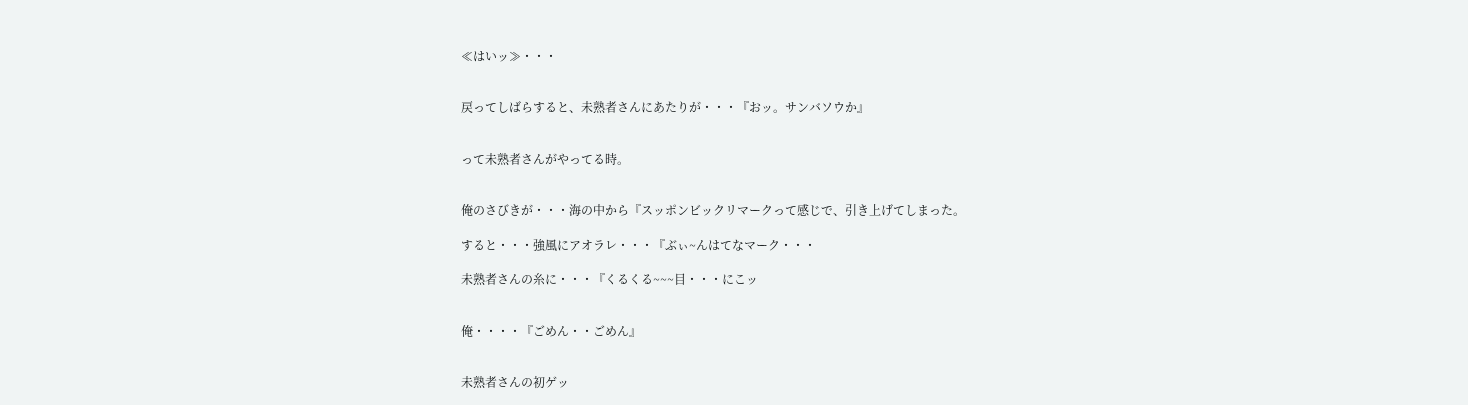≪はいッ≫・・・


戻ってしばらすると、未熟者さんにあたりが・・・『おッ。サンバソウか』


って未熟者さんがやってる時。


俺のさびきが・・・海の中から『スッポンビックリマークって感じで、引き上げてしまった。

すると・・・強風にアオラレ・・・『ぶぃ~んはてなマーク・・・

未熟者さんの糸に・・・『くるくる~~~目・・・にこッ


俺・・・・『ごめん・・ごめん』


未熟者さんの初ゲッ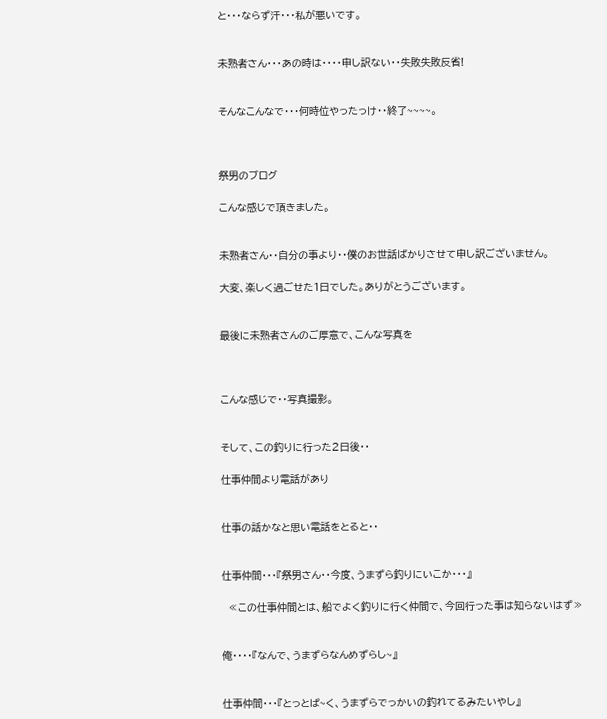と・・・ならず汗・・・私が悪いです。


未熟者さん・・・あの時は・・・・申し訳ない・・失敗失敗反省!


そんなこんなで・・・何時位やったっけ・・終了~~~~。



祭男のブログ

こんな感じで頂きました。


未熟者さん・・自分の事より・・僕のお世話ばかりさせて申し訳ございません。

大変、楽しく過ごせた1日でした。ありがとうございます。


最後に未熟者さんのご厚意で、こんな写真を



こんな感じで・・写真撮影。


そして、この釣りに行った2日後・・

仕事仲間より電話があり


仕事の話かなと思い電話をとると・・


仕事仲間・・・『祭男さん・・今度、うまずら釣りにいこか・・・』

  ≪この仕事仲間とは、船でよく釣りに行く仲間で、今回行った事は知らないはず≫


俺・・・・『なんで、うまずらなんめずらし~』


仕事仲間・・・『とっとぱ~く、うまずらでっかいの釣れてるみたいやし』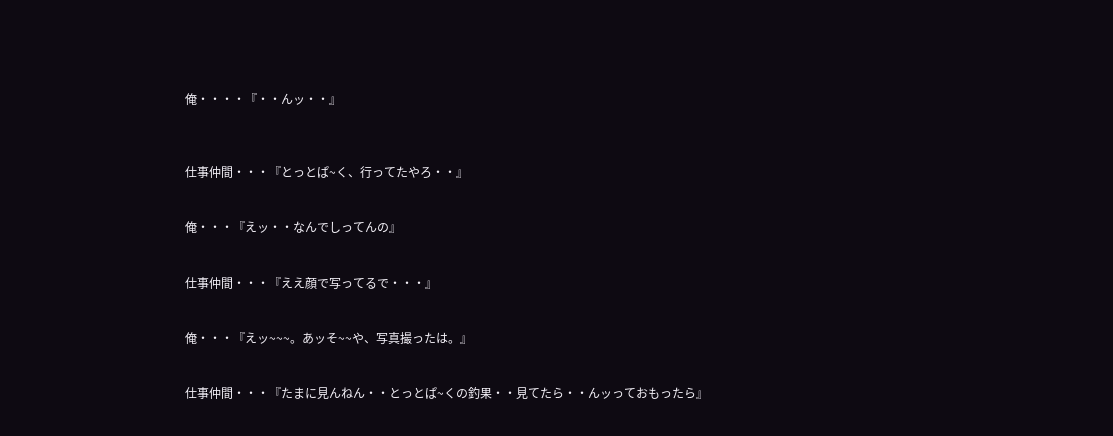俺・・・・『・・んッ・・』



仕事仲間・・・『とっとぱ~く、行ってたやろ・・』


俺・・・『えッ・・なんでしってんの』


仕事仲間・・・『ええ顔で写ってるで・・・』


俺・・・『えッ~~~。あッそ~~や、写真撮ったは。』


仕事仲間・・・『たまに見んねん・・とっとぱ~くの釣果・・見てたら・・んッっておもったら』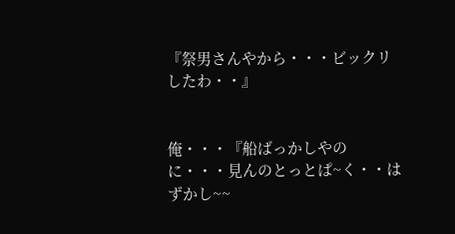『祭男さんやから・・・ビックリしたわ・・』


俺・・・『船ばっかしやのに・・・見んのとっとぱ~く・・はずかし~~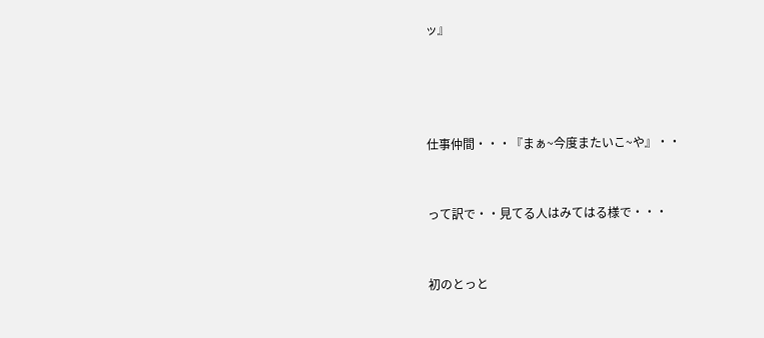ッ』




仕事仲間・・・『まぁ~今度またいこ~や』・・


って訳で・・見てる人はみてはる様で・・・


初のとっと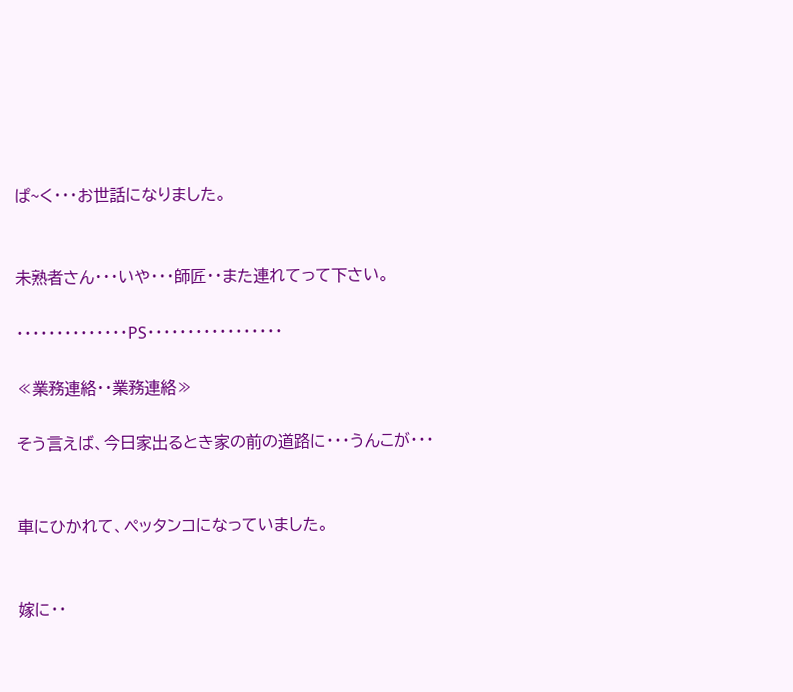ぱ~く・・・お世話になりました。


未熟者さん・・・いや・・・師匠・・また連れてって下さい。

・・・・・・・・・・・・・・PS・・・・・・・・・・・・・・・・・

≪業務連絡・・業務連絡≫

そう言えば、今日家出るとき家の前の道路に・・・うんこが・・・


車にひかれて、ペッタンコになっていました。


嫁に・・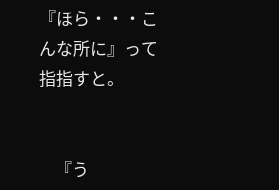『ほら・・・こんな所に』って指指すと。


    『う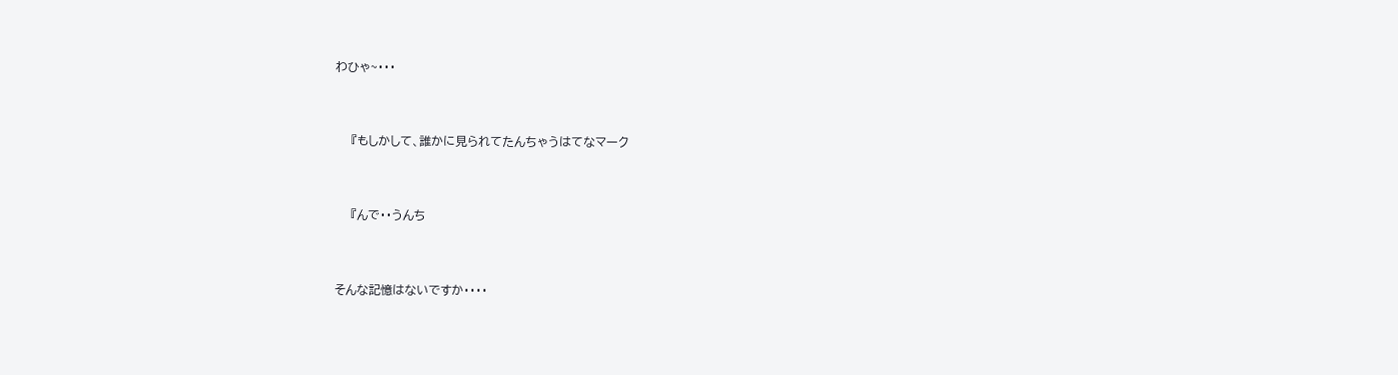わひゃ~・・・


    『もしかして、誰かに見られてたんちゃうはてなマーク


    『んで・・うんち


そんな記憶はないですか・・・・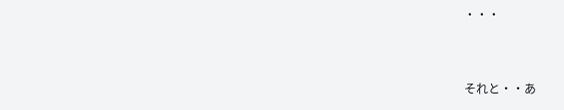・・・


それと・・あ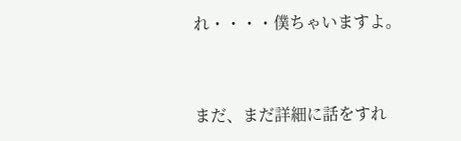れ・・・・僕ちゃいますよ。


まだ、まだ詳細に話をすれ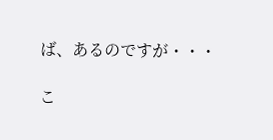ば、あるのですが・・・

こ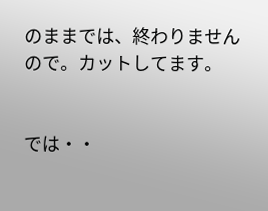のままでは、終わりませんので。カットしてます。


では・・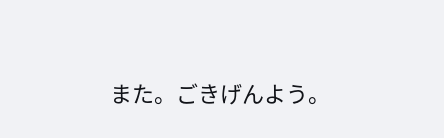また。ごきげんよう。